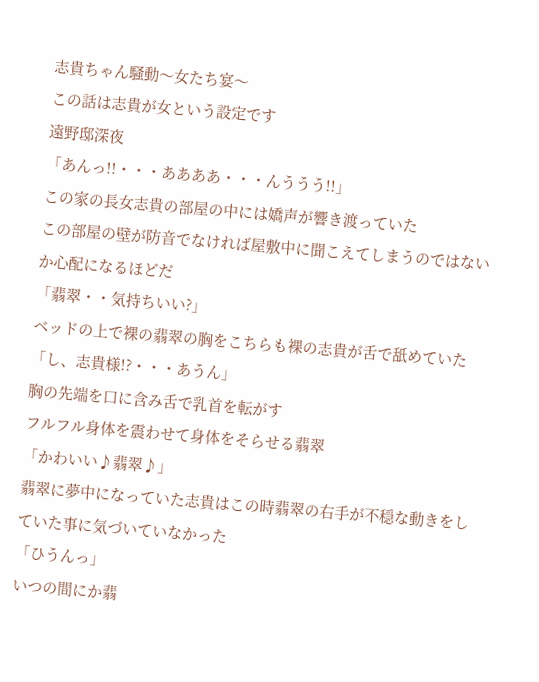志貴ちゃん騒動〜女たち宴〜
この話は志貴が女という設定です
遠野邸深夜
「あんっ!!・・・ああああ・・・んううう!!」
この家の長女志貴の部屋の中には嬌声が響き渡っていた
この部屋の壁が防音でなければ屋敷中に聞こえてしまうのではないか心配になるほどだ
「翡翠・・気持ちいい?」
ベッドの上で裸の翡翠の胸をこちらも裸の志貴が舌で舐めていた
「し、志貴様!?・・・あうん」
胸の先端を口に含み舌で乳首を転がす
フルフル身体を震わせて身体をそらせる翡翠
「かわいい♪翡翠♪」
翡翠に夢中になっていた志貴はこの時翡翠の右手が不穏な動きをしていた事に気づいていなかった
「ひうんっ」
いつの間にか翡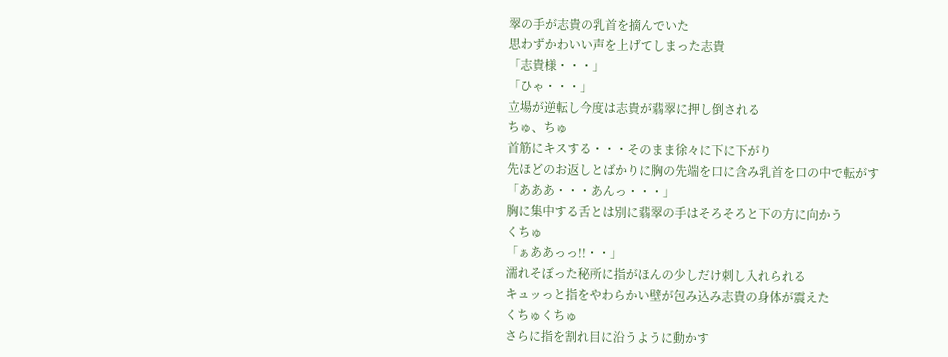翠の手が志貴の乳首を摘んでいた
思わずかわいい声を上げてしまった志貴
「志貴様・・・」
「ひゃ・・・」
立場が逆転し今度は志貴が翡翠に押し倒される
ちゅ、ちゅ
首筋にキスする・・・そのまま徐々に下に下がり
先ほどのお返しとばかりに胸の先端を口に含み乳首を口の中で転がす
「あああ・・・あんっ・・・」
胸に集中する舌とは別に翡翠の手はそろそろと下の方に向かう
くちゅ
「ぁああっっ!!・・」
濡れそぼった秘所に指がほんの少しだけ刺し入れられる
キュッっと指をやわらかい壁が包み込み志貴の身体が震えた
くちゅくちゅ
さらに指を割れ目に沿うように動かす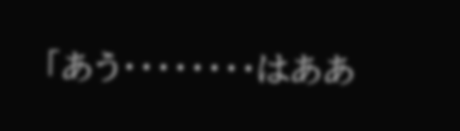「あう・・・・・・・・はああ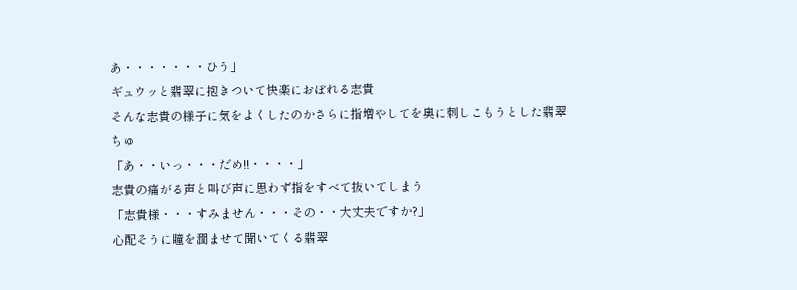あ・・・・・・・ひう」
ギュウッと翡翠に抱きついて快楽におぼれる志貴
そんな志貴の様子に気をよくしたのかさらに指増やしてを奥に刺しこもうとした翡翠
ちゅ
「あ・・いっ・・・だめ!!・・・・」
志貴の痛がる声と叫び声に思わず指をすべて抜いてしまう
「志貴様・・・すみません・・・その・・大丈夫ですか?」
心配そうに瞳を潤ませて聞いてくる翡翠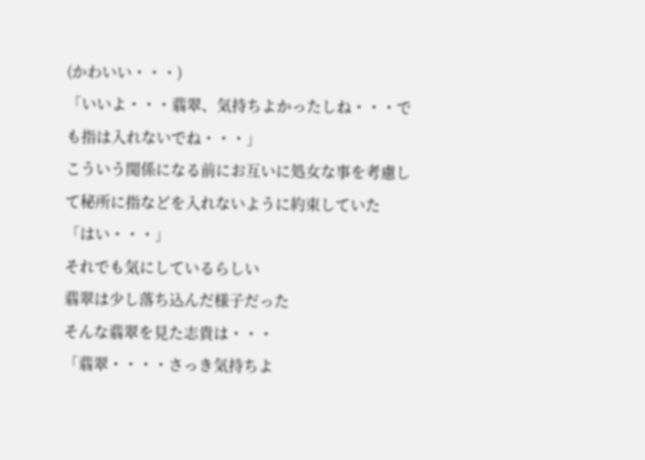(かわいい・・・)
「いいよ・・・翡翠、気持ちよかったしね・・・でも指は入れないでね・・・」
こういう関係になる前にお互いに処女な事を考慮して秘所に指などを入れないように約束していた
「はい・・・」
それでも気にしているらしい
翡翠は少し落ち込んだ様子だった
そんな翡翠を見た志貴は・・・
「翡翠・・・・さっき気持ちよ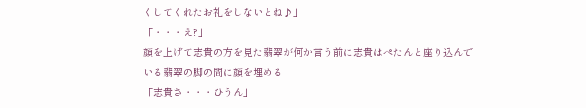くしてくれたお礼をしないとね♪」
「・・・え?」
顔を上げて志貴の方を見た翡翠が何か言う前に志貴はぺたんと座り込んでいる翡翠の脚の間に顔を埋める
「志貴さ・・・ひうん」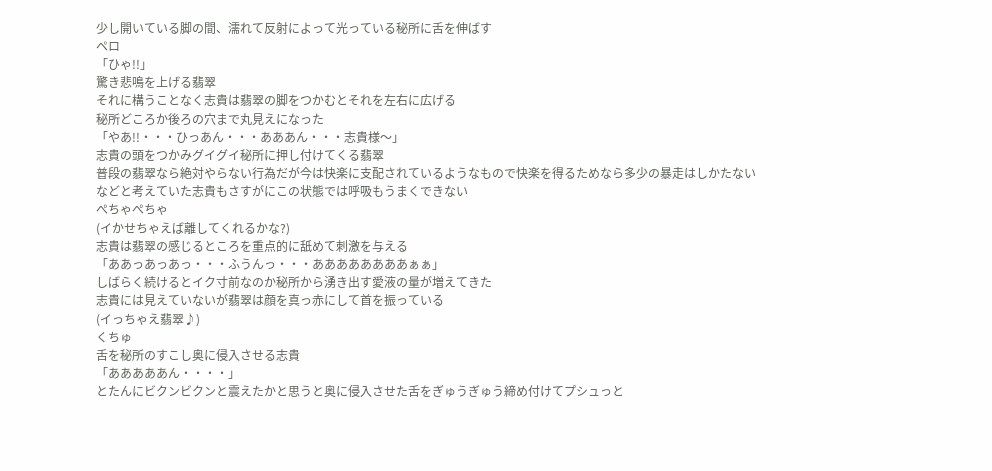少し開いている脚の間、濡れて反射によって光っている秘所に舌を伸ばす
ペロ
「ひゃ!!」
驚き悲鳴を上げる翡翠
それに構うことなく志貴は翡翠の脚をつかむとそれを左右に広げる
秘所どころか後ろの穴まで丸見えになった
「やあ!!・・・ひっあん・・・あああん・・・志貴様〜」
志貴の頭をつかみグイグイ秘所に押し付けてくる翡翠
普段の翡翠なら絶対やらない行為だが今は快楽に支配されているようなもので快楽を得るためなら多少の暴走はしかたない
などと考えていた志貴もさすがにこの状態では呼吸もうまくできない
ぺちゃぺちゃ
(イかせちゃえば離してくれるかな?)
志貴は翡翠の感じるところを重点的に舐めて刺激を与える
「ああっあっあっ・・・ふうんっ・・・ああああああああぁぁ」
しばらく続けるとイク寸前なのか秘所から湧き出す愛液の量が増えてきた
志貴には見えていないが翡翠は顔を真っ赤にして首を振っている
(イっちゃえ翡翠♪)
くちゅ
舌を秘所のすこし奥に侵入させる志貴
「あああああん・・・・」
とたんにビクンビクンと震えたかと思うと奥に侵入させた舌をぎゅうぎゅう締め付けてプシュっと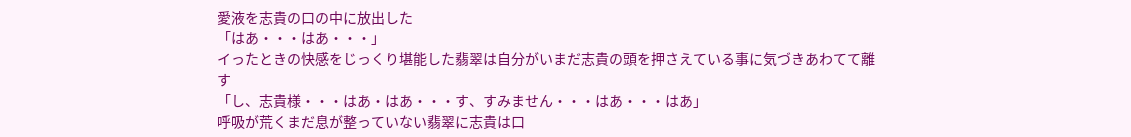愛液を志貴の口の中に放出した
「はあ・・・はあ・・・」
イったときの快感をじっくり堪能した翡翠は自分がいまだ志貴の頭を押さえている事に気づきあわてて離す
「し、志貴様・・・はあ・はあ・・・す、すみません・・・はあ・・・はあ」
呼吸が荒くまだ息が整っていない翡翠に志貴は口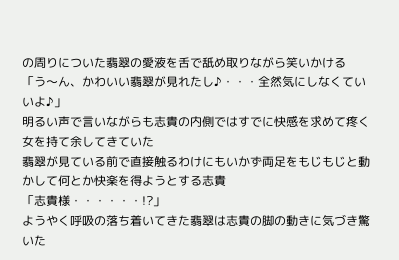の周りについた翡翠の愛液を舌で舐め取りながら笑いかける
「う〜ん、かわいい翡翠が見れたし♪・・・全然気にしなくていいよ♪」
明るい声で言いながらも志貴の内側ではすでに快感を求めて疼く女を持て余してきていた
翡翠が見ている前で直接触るわけにもいかず両足をもじもじと動かして何とか快楽を得ようとする志貴
「志貴様・・・・・・!?」
ようやく呼吸の落ち着いてきた翡翠は志貴の脚の動きに気づき驚いた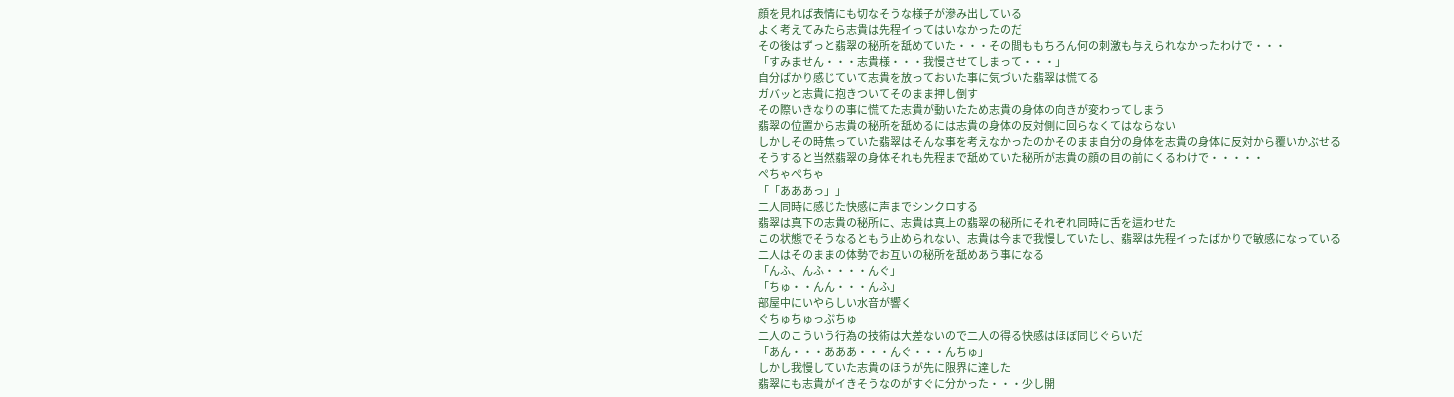顔を見れば表情にも切なそうな様子が滲み出している
よく考えてみたら志貴は先程イってはいなかったのだ
その後はずっと翡翠の秘所を舐めていた・・・その間ももちろん何の刺激も与えられなかったわけで・・・
「すみません・・・志貴様・・・我慢させてしまって・・・」
自分ばかり感じていて志貴を放っておいた事に気づいた翡翠は慌てる
ガバッと志貴に抱きついてそのまま押し倒す
その際いきなりの事に慌てた志貴が動いたため志貴の身体の向きが変わってしまう
翡翠の位置から志貴の秘所を舐めるには志貴の身体の反対側に回らなくてはならない
しかしその時焦っていた翡翠はそんな事を考えなかったのかそのまま自分の身体を志貴の身体に反対から覆いかぶせる
そうすると当然翡翠の身体それも先程まで舐めていた秘所が志貴の顔の目の前にくるわけで・・・・・
ぺちゃぺちゃ
「「あああっ」」
二人同時に感じた快感に声までシンクロする
翡翠は真下の志貴の秘所に、志貴は真上の翡翠の秘所にそれぞれ同時に舌を這わせた
この状態でそうなるともう止められない、志貴は今まで我慢していたし、翡翠は先程イったばかりで敏感になっている
二人はそのままの体勢でお互いの秘所を舐めあう事になる
「んふ、んふ・・・・んぐ」
「ちゅ・・んん・・・んふ」
部屋中にいやらしい水音が響く
ぐちゅちゅっぷちゅ
二人のこういう行為の技術は大差ないので二人の得る快感はほぼ同じぐらいだ
「あん・・・あああ・・・んぐ・・・んちゅ」
しかし我慢していた志貴のほうが先に限界に達した
翡翠にも志貴がイきそうなのがすぐに分かった・・・少し開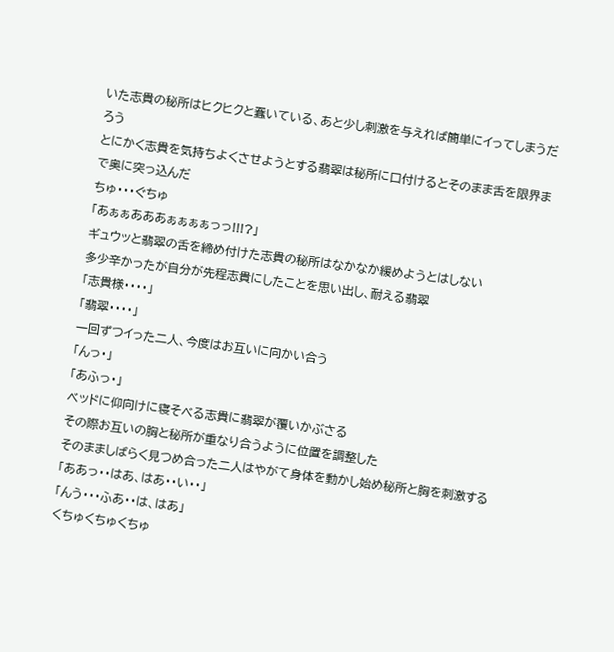いた志貴の秘所はヒクヒクと蠢いている、あと少し刺激を与えれば簡単にイってしまうだろう
とにかく志貴を気持ちよくさせようとする翡翠は秘所に口付けるとそのまま舌を限界まで奥に突っ込んだ
ちゅ・・・ぐちゅ
「あぁぁあああぁぁぁぁっっ!!!?」
ギュウッと翡翠の舌を締め付けた志貴の秘所はなかなか緩めようとはしない
多少辛かったが自分が先程志貴にしたことを思い出し、耐える翡翠
「志貴様・・・・」
「翡翠・・・・」
一回ずつイった二人、今度はお互いに向かい合う
「んっ・」
「あふっ・」
ベッドに仰向けに寝そべる志貴に翡翠が覆いかぶさる
その際お互いの胸と秘所が重なり合うように位置を調整した
そのまましばらく見つめ合った二人はやがて身体を動かし始め秘所と胸を刺激する
「ああっ・・はあ、はあ・・い・・」
「んう・・・ふあ・・は、はあ」
くちゅくちゅくちゅ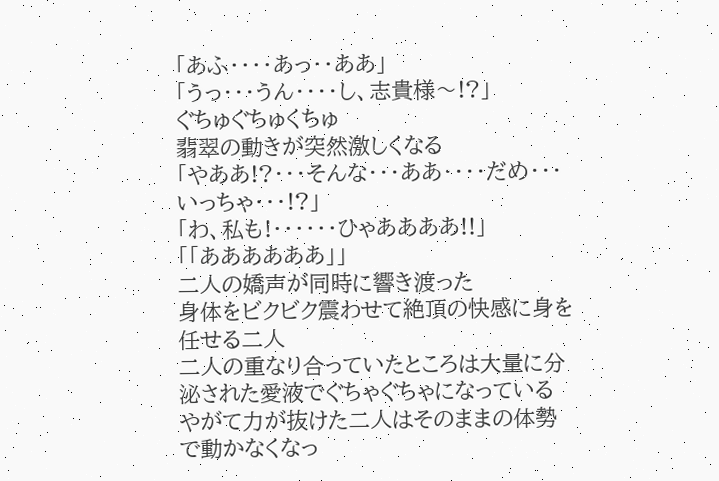「あふ・・・・あっ・・ああ」
「うっ・・・うん・・・・し、志貴様〜!?」
ぐちゅぐちゅくちゅ
翡翠の動きが突然激しくなる
「やああ!?・・・そんな・・・ああ・・・・だめ・・・いっちゃ・・・!?」
「わ、私も!・・・・・・ひゃああああ!!」
「「ああああああ」」
二人の嬌声が同時に響き渡った
身体をビクビク震わせて絶頂の快感に身を任せる二人
二人の重なり合っていたところは大量に分泌された愛液でぐちゃぐちゃになっている
やがて力が抜けた二人はそのままの体勢で動かなくなっ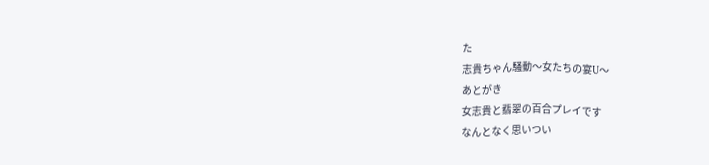た
志貴ちゃん騒動〜女たちの宴U〜
あとがき
女志貴と翡翠の百合プレイです
なんとなく思いつい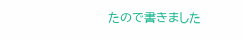たので書きました